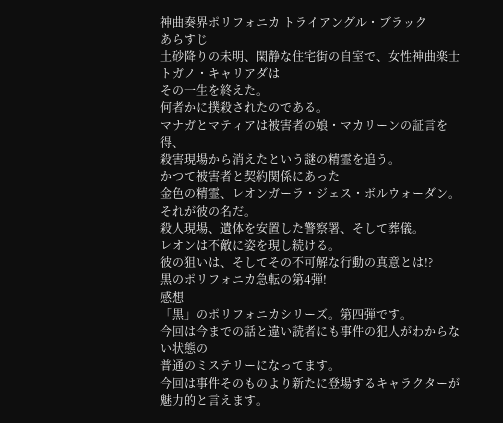神曲奏界ポリフォニカ トライアングル・ブラック
あらすじ
土砂降りの未明、閑静な住宅街の自室で、女性神曲楽士トガノ・キャリアダは
その一生を終えた。
何者かに撲殺されたのである。
マナガとマティアは被害者の娘・マカリーンの証言を得、
殺害現場から消えたという謎の精霊を追う。
かつて被害者と契約関係にあった
金色の精霊、レオンガーラ・ジェス・ボルウォーダン。
それが彼の名だ。
殺人現場、遺体を安置した警察署、そして葬儀。
レオンは不敵に姿を現し続ける。
彼の狙いは、そしてその不可解な行動の真意とは!?
黒のポリフォニカ急転の第4弾!
感想
「黒」のポリフォニカシリーズ。第四弾です。
今回は今までの話と違い読者にも事件の犯人がわからない状態の
普通のミステリーになってます。
今回は事件そのものより新たに登場するキャラクターが魅力的と言えます。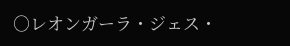○レオンガーラ・ジェス・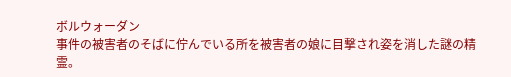ボルウォーダン
事件の被害者のそばに佇んでいる所を被害者の娘に目撃され姿を消した謎の精霊。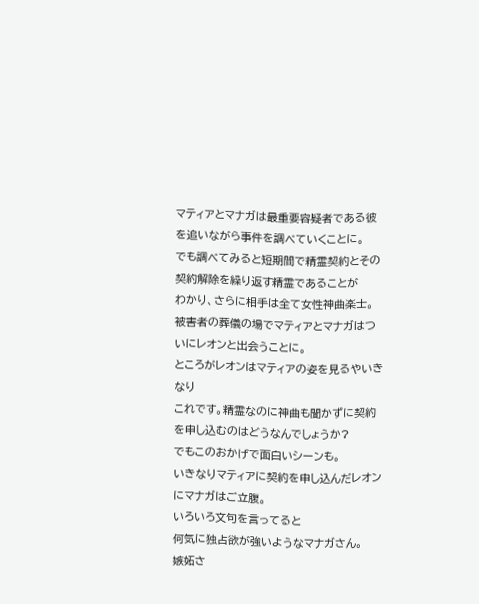マティアとマナガは最重要容疑者である彼を追いながら事件を調べていくことに。
でも調べてみると短期間で精霊契約とその契約解除を繰り返す精霊であることが
わかり、さらに相手は全て女性神曲楽士。
被害者の葬儀の場でマティアとマナガはついにレオンと出会うことに。
ところがレオンはマティアの姿を見るやいきなり
これです。精霊なのに神曲も聞かずに契約を申し込むのはどうなんでしょうか?
でもこのおかげで面白いシーンも。
いきなりマティアに契約を申し込んだレオンにマナガはご立腹。
いろいろ文句を言ってると
何気に独占欲が強いようなマナガさん。
嫉妬さ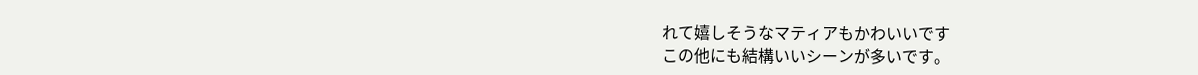れて嬉しそうなマティアもかわいいです
この他にも結構いいシーンが多いです。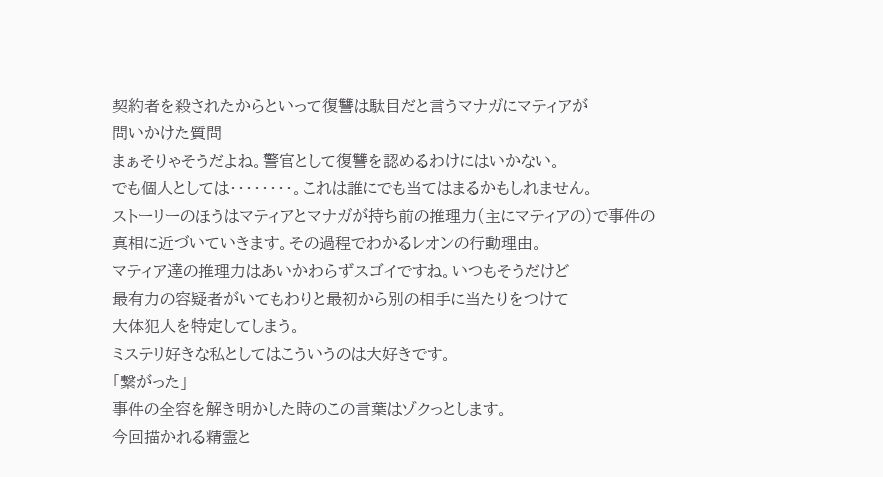契約者を殺されたからといって復讐は駄目だと言うマナガにマティアが
問いかけた質問
まぁそりゃそうだよね。警官として復讐を認めるわけにはいかない。
でも個人としては・・・・・・・・。これは誰にでも当てはまるかもしれません。
ストーリーのほうはマティアとマナガが持ち前の推理力(主にマティアの)で事件の
真相に近づいていきます。その過程でわかるレオンの行動理由。
マティア達の推理力はあいかわらずスゴイですね。いつもそうだけど
最有力の容疑者がいてもわりと最初から別の相手に当たりをつけて
大体犯人を特定してしまう。
ミステリ好きな私としてはこういうのは大好きです。
「繋がった」
事件の全容を解き明かした時のこの言葉はゾクっとします。
今回描かれる精霊と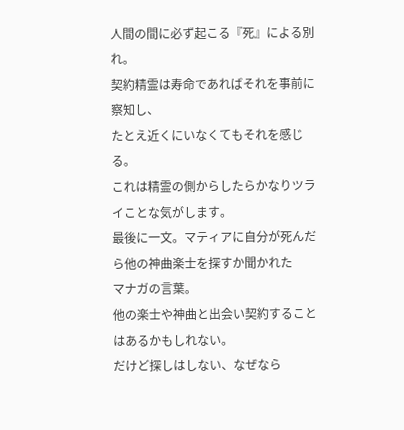人間の間に必ず起こる『死』による別れ。
契約精霊は寿命であればそれを事前に察知し、
たとえ近くにいなくてもそれを感じる。
これは精霊の側からしたらかなりツライことな気がします。
最後に一文。マティアに自分が死んだら他の神曲楽士を探すか聞かれた
マナガの言葉。
他の楽士や神曲と出会い契約することはあるかもしれない。
だけど探しはしない、なぜなら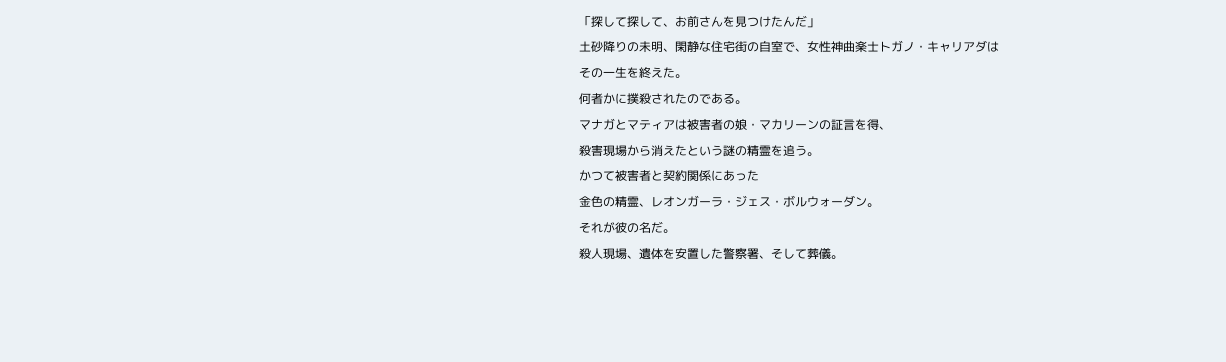「探して探して、お前さんを見つけたんだ」
土砂降りの未明、閑静な住宅街の自室で、女性神曲楽士トガノ・キャリアダは
その一生を終えた。
何者かに撲殺されたのである。
マナガとマティアは被害者の娘・マカリーンの証言を得、
殺害現場から消えたという謎の精霊を追う。
かつて被害者と契約関係にあった
金色の精霊、レオンガーラ・ジェス・ボルウォーダン。
それが彼の名だ。
殺人現場、遺体を安置した警察署、そして葬儀。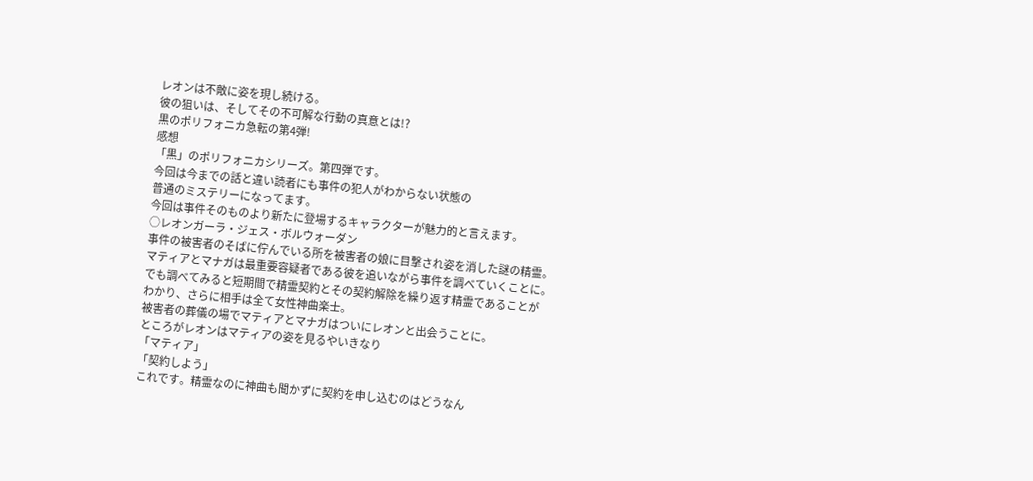レオンは不敵に姿を現し続ける。
彼の狙いは、そしてその不可解な行動の真意とは!?
黒のポリフォニカ急転の第4弾!
感想
「黒」のポリフォニカシリーズ。第四弾です。
今回は今までの話と違い読者にも事件の犯人がわからない状態の
普通のミステリーになってます。
今回は事件そのものより新たに登場するキャラクターが魅力的と言えます。
○レオンガーラ・ジェス・ボルウォーダン
事件の被害者のそばに佇んでいる所を被害者の娘に目撃され姿を消した謎の精霊。
マティアとマナガは最重要容疑者である彼を追いながら事件を調べていくことに。
でも調べてみると短期間で精霊契約とその契約解除を繰り返す精霊であることが
わかり、さらに相手は全て女性神曲楽士。
被害者の葬儀の場でマティアとマナガはついにレオンと出会うことに。
ところがレオンはマティアの姿を見るやいきなり
「マティア」
「契約しよう」
これです。精霊なのに神曲も聞かずに契約を申し込むのはどうなん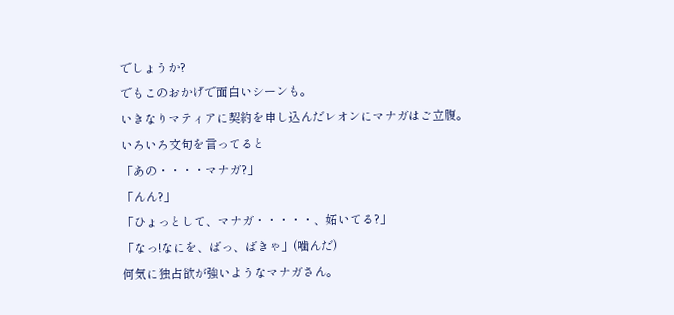でしょうか?
でもこのおかげで面白いシーンも。
いきなりマティアに契約を申し込んだレオンにマナガはご立腹。
いろいろ文句を言ってると
「あの・・・・マナガ?」
「んん?」
「ひょっとして、マナガ・・・・・、妬いてる?」
「なっ!なにを、ばっ、ばきゃ」(噛んだ)
何気に独占欲が強いようなマナガさん。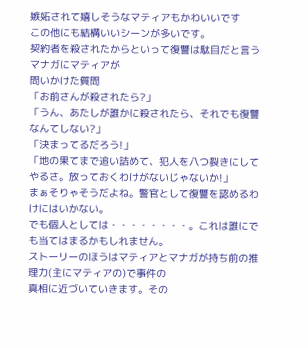嫉妬されて嬉しそうなマティアもかわいいです
この他にも結構いいシーンが多いです。
契約者を殺されたからといって復讐は駄目だと言うマナガにマティアが
問いかけた質問
「お前さんが殺されたら?」
「うん、あたしが誰かに殺されたら、それでも復讐なんてしない?」
「決まってるだろう!」
「地の果てまで追い詰めて、犯人を八つ裂きにしてやるさ。放っておくわけがないじゃないか!」
まぁそりゃそうだよね。警官として復讐を認めるわけにはいかない。
でも個人としては・・・・・・・・。これは誰にでも当てはまるかもしれません。
ストーリーのほうはマティアとマナガが持ち前の推理力(主にマティアの)で事件の
真相に近づいていきます。その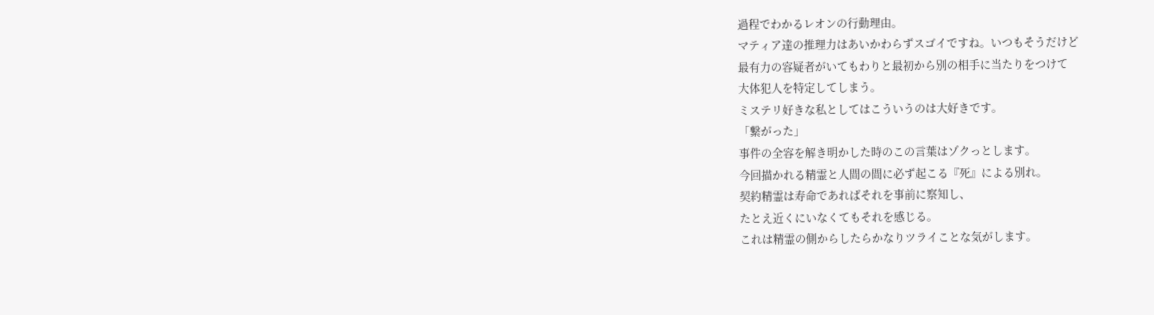過程でわかるレオンの行動理由。
マティア達の推理力はあいかわらずスゴイですね。いつもそうだけど
最有力の容疑者がいてもわりと最初から別の相手に当たりをつけて
大体犯人を特定してしまう。
ミステリ好きな私としてはこういうのは大好きです。
「繋がった」
事件の全容を解き明かした時のこの言葉はゾクっとします。
今回描かれる精霊と人間の間に必ず起こる『死』による別れ。
契約精霊は寿命であればそれを事前に察知し、
たとえ近くにいなくてもそれを感じる。
これは精霊の側からしたらかなりツライことな気がします。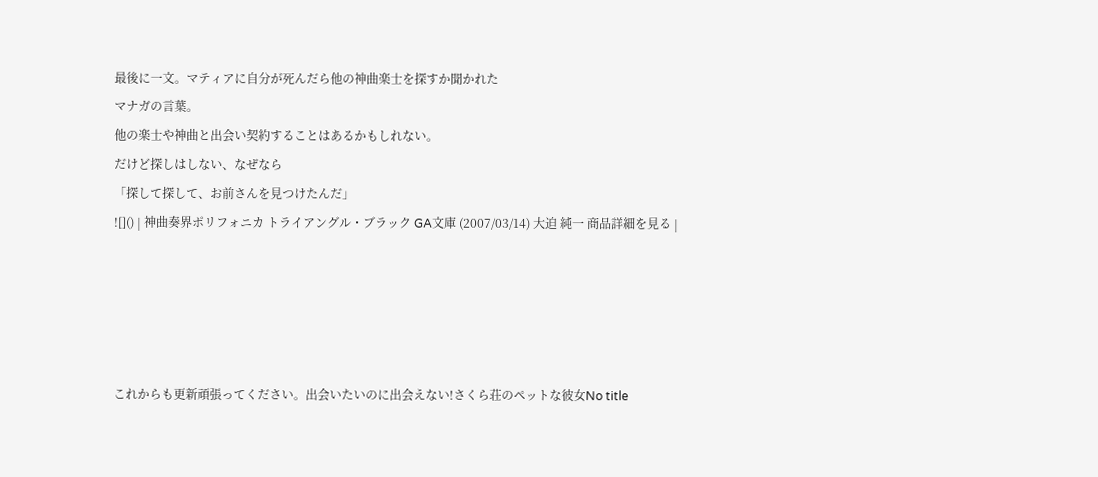最後に一文。マティアに自分が死んだら他の神曲楽士を探すか聞かれた
マナガの言葉。
他の楽士や神曲と出会い契約することはあるかもしれない。
だけど探しはしない、なぜなら
「探して探して、お前さんを見つけたんだ」
![]() | 神曲奏界ポリフォニカ トライアングル・ブラック GA文庫 (2007/03/14) 大迫 純一 商品詳細を見る |





これからも更新頑張ってください。出会いたいのに出会えない!さくら荘のペットな彼女No title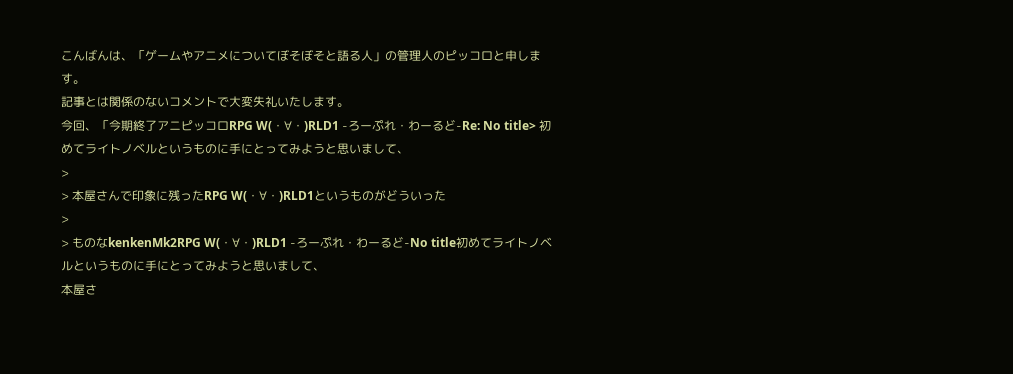こんばんは、「ゲームやアニメについてぼそぼそと語る人」の管理人のピッコロと申します。
記事とは関係のないコメントで大変失礼いたします。
今回、「今期終了アニピッコロRPG W(・∀・)RLD1 -ろーぷれ・わーるど-Re: No title> 初めてライトノベルというものに手にとってみようと思いまして、
>
> 本屋さんで印象に残ったRPG W(・∀・)RLD1というものがどういった
>
> ものなkenkenMk2RPG W(・∀・)RLD1 -ろーぷれ・わーるど-No title初めてライトノベルというものに手にとってみようと思いまして、
本屋さ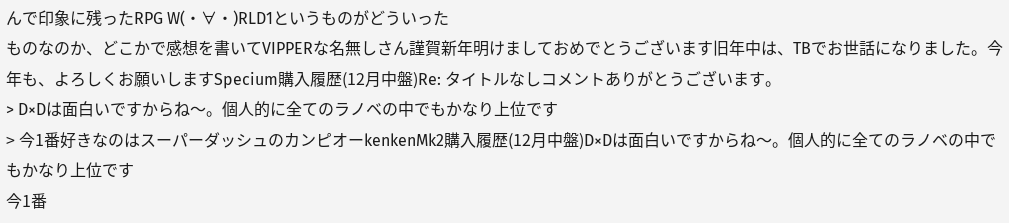んで印象に残ったRPG W(・∀・)RLD1というものがどういった
ものなのか、どこかで感想を書いてVIPPERな名無しさん謹賀新年明けましておめでとうございます旧年中は、TBでお世話になりました。今年も、よろしくお願いしますSpecium購入履歴(12月中盤)Re: タイトルなしコメントありがとうございます。
> D×Dは面白いですからね〜。個人的に全てのラノベの中でもかなり上位です
> 今1番好きなのはスーパーダッシュのカンピオーkenkenMk2購入履歴(12月中盤)D×Dは面白いですからね〜。個人的に全てのラノベの中でもかなり上位です
今1番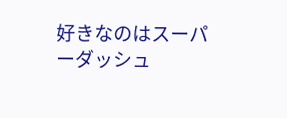好きなのはスーパーダッシュ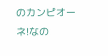のカンピオーネ!なの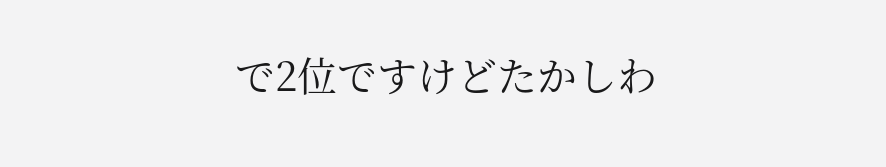で2位ですけどたかしわ